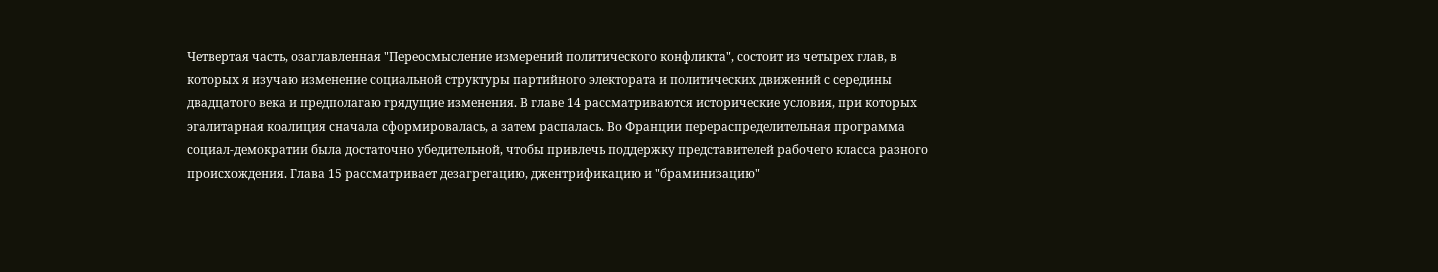Четвертая часть, озаглавленная "Переосмысление измерений политического конфликта", состоит из четырех глав, в которых я изучаю изменение социальной структуры партийного электората и политических движений с середины двадцатого века и предполагаю грядущие изменения. В главе 14 рассматриваются исторические условия, при которых эгалитарная коалиция сначала сформировалась, а затем распалась. Во Франции перераспределительная программа социал-демократии была достаточно убедительной, чтобы привлечь поддержку представителей рабочего класса разного происхождения. Глава 15 рассматривает дезагрегацию, джентрификацию и "браминизацию"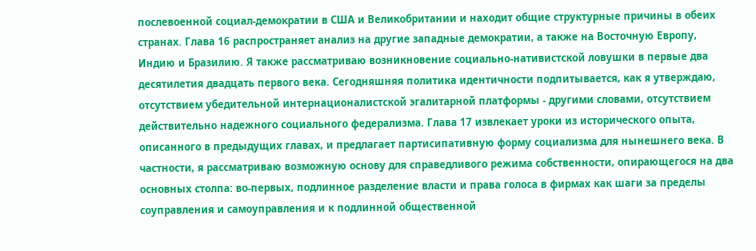послевоенной социал-демократии в США и Великобритании и находит общие структурные причины в обеих странах. Глава 16 распространяет анализ на другие западные демократии, а также на Восточную Европу, Индию и Бразилию. Я также рассматриваю возникновение социально-нативистской ловушки в первые два десятилетия двадцать первого века. Сегодняшняя политика идентичности подпитывается, как я утверждаю, отсутствием убедительной интернационалистской эгалитарной платформы - другими словами, отсутствием действительно надежного социального федерализма. Глава 17 извлекает уроки из исторического опыта, описанного в предыдущих главах, и предлагает партисипативную форму социализма для нынешнего века. В частности, я рассматриваю возможную основу для справедливого режима собственности, опирающегося на два основных столпа: во-первых, подлинное разделение власти и права голоса в фирмах как шаги за пределы соуправления и самоуправления и к подлинной общественной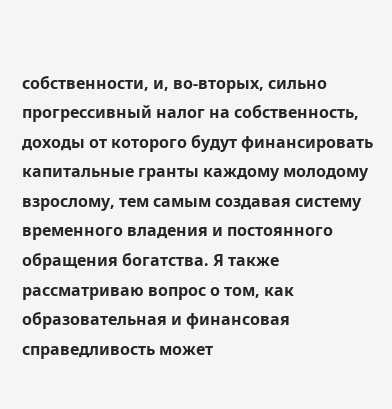собственности, и, во-вторых, сильно прогрессивный налог на собственность, доходы от которого будут финансировать капитальные гранты каждому молодому взрослому, тем самым создавая систему временного владения и постоянного обращения богатства. Я также рассматриваю вопрос о том, как образовательная и финансовая справедливость может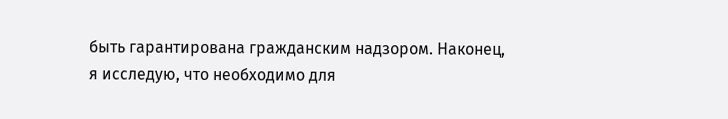быть гарантирована гражданским надзором. Наконец, я исследую, что необходимо для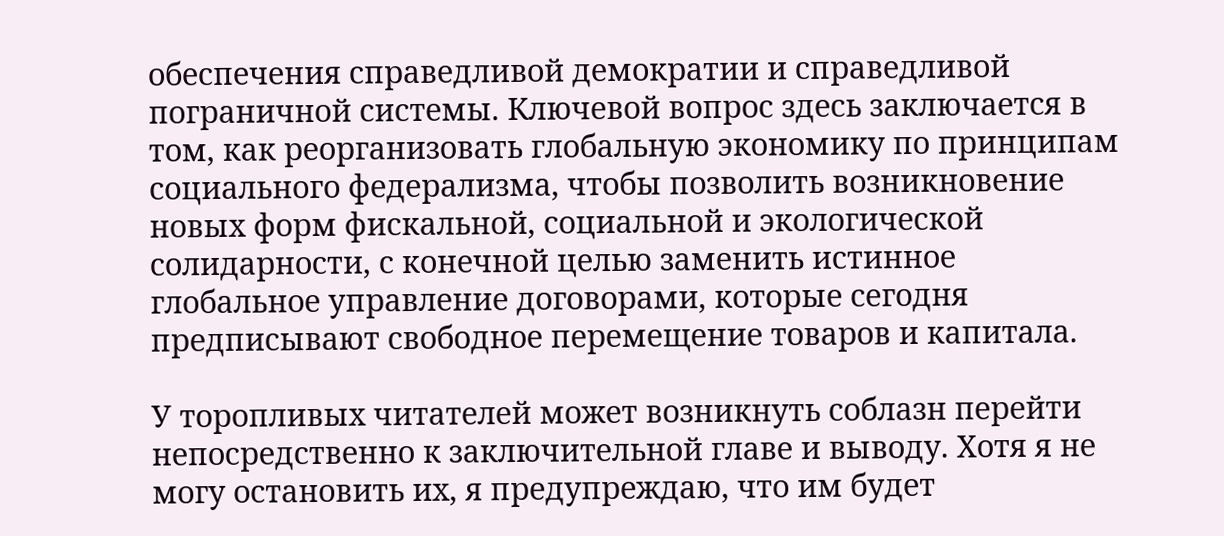обеспечения справедливой демократии и справедливой пограничной системы. Ключевой вопрос здесь заключается в том, как реорганизовать глобальную экономику по принципам социального федерализма, чтобы позволить возникновение новых форм фискальной, социальной и экологической солидарности, с конечной целью заменить истинное глобальное управление договорами, которые сегодня предписывают свободное перемещение товаров и капитала.

У торопливых читателей может возникнуть соблазн перейти непосредственно к заключительной главе и выводу. Хотя я не могу остановить их, я предупреждаю, что им будет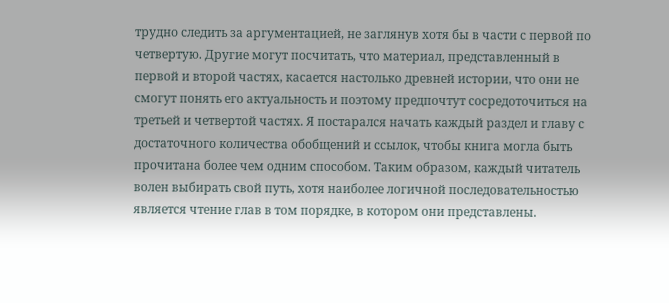трудно следить за аргументацией, не заглянув хотя бы в части с первой по четвертую. Другие могут посчитать, что материал, представленный в первой и второй частях, касается настолько древней истории, что они не смогут понять его актуальность и поэтому предпочтут сосредоточиться на третьей и четвертой частях. Я постарался начать каждый раздел и главу с достаточного количества обобщений и ссылок, чтобы книга могла быть прочитана более чем одним способом. Таким образом, каждый читатель волен выбирать свой путь, хотя наиболее логичной последовательностью является чтение глав в том порядке, в котором они представлены.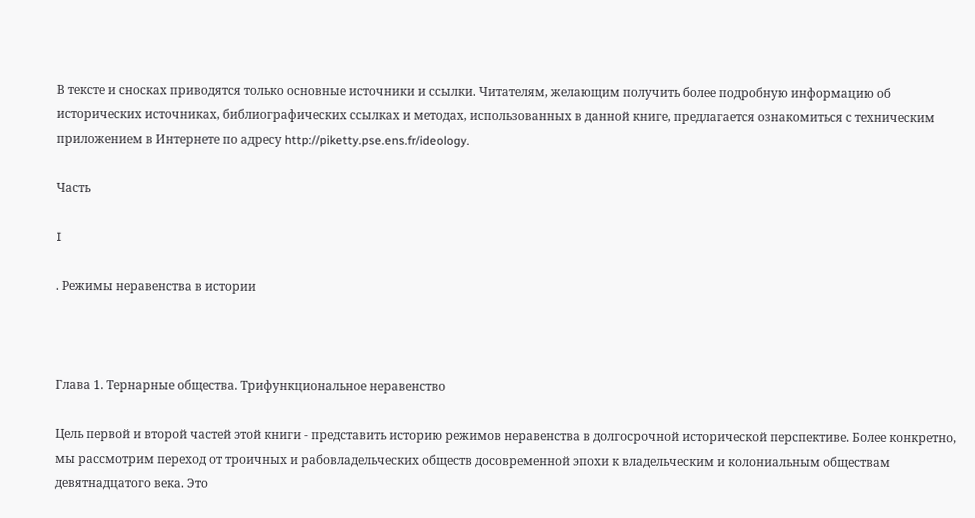В тексте и сносках приводятся только основные источники и ссылки. Читателям, желающим получить более подробную информацию об исторических источниках, библиографических ссылках и методах, использованных в данной книге, предлагается ознакомиться с техническим приложением в Интернете по адресу http://piketty.pse.ens.fr/ideology.

Часть

I

. Режимы неравенства в истории



Глава 1. Тернарные общества. Трифункциональное неравенство

Цель первой и второй частей этой книги - представить историю режимов неравенства в долгосрочной исторической перспективе. Более конкретно, мы рассмотрим переход от троичных и рабовладельческих обществ досовременной эпохи к владельческим и колониальным обществам девятнадцатого века. Это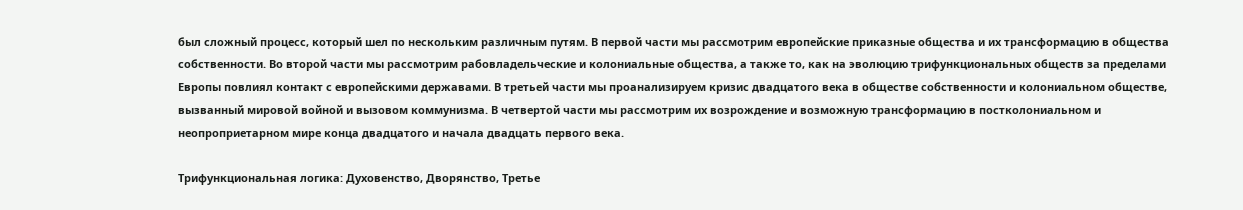был сложный процесс, который шел по нескольким различным путям. В первой части мы рассмотрим европейские приказные общества и их трансформацию в общества собственности. Во второй части мы рассмотрим рабовладельческие и колониальные общества, а также то, как на эволюцию трифункциональных обществ за пределами Европы повлиял контакт с европейскими державами. В третьей части мы проанализируем кризис двадцатого века в обществе собственности и колониальном обществе, вызванный мировой войной и вызовом коммунизма. В четвертой части мы рассмотрим их возрождение и возможную трансформацию в постколониальном и неопроприетарном мире конца двадцатого и начала двадцать первого века.

Трифункциональная логика: Духовенство, Дворянство, Третье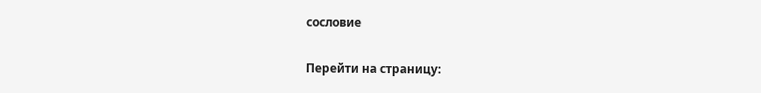сословие

Перейти на страницу: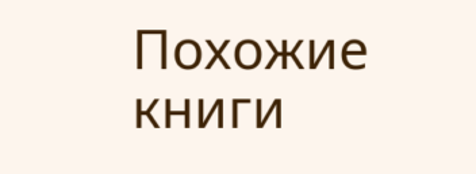Похожие книги